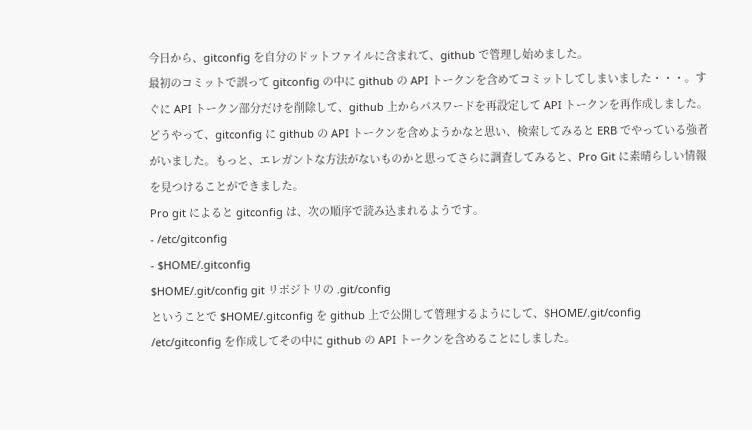今日から、gitconfig を自分のドットファイルに含まれて、github で管理し始めました。
最初のコミットで誤って gitconfig の中に github の API トークンを含めてコミットしてしまいました・・・。すぐに API トークン部分だけを削除して、github 上からパスワードを再設定して API トークンを再作成しました。
どうやって、gitconfig に github の API トークンを含めようかなと思い、検索してみると ERB でやっている強者がいました。もっと、エレガントな方法がないものかと思ってさらに調査してみると、Pro Git に素晴らしい情報を見つけることができました。
Pro git によると gitconfig は、次の順序で読み込まれるようです。
- /etc/gitconfig
- $HOME/.gitconfig
$HOME/.git/config git リポジトリの .git/config
ということで $HOME/.gitconfig を github 上で公開して管理するようにして、$HOME/.git/config /etc/gitconfig を作成してその中に github の API トークンを含めることにしました。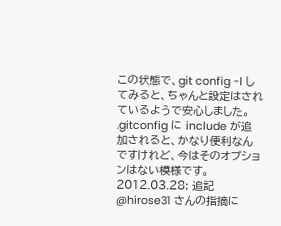この状態で、git config -l してみると、ちゃんと設定はされているようで安心しました。
.gitconfig に include が追加されると、かなり便利なんですけれど、今はそのオプションはない模様です。
2012.03.28: 追記
@hirose31 さんの指摘に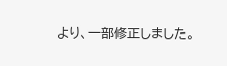より、一部修正しました。